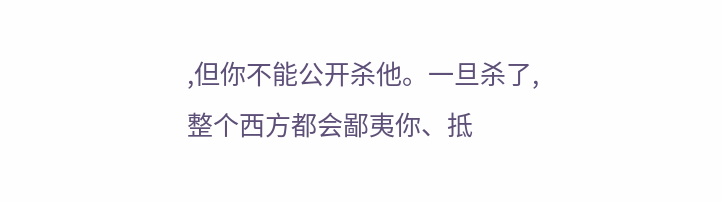,但你不能公开杀他。一旦杀了,整个西方都会鄙夷你、抵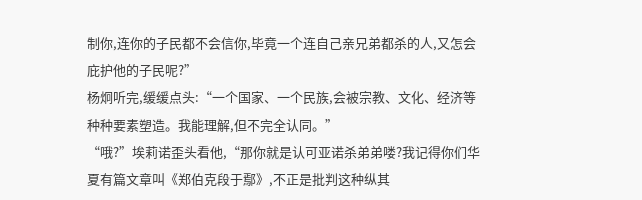制你,连你的子民都不会信你,毕竟一个连自己亲兄弟都杀的人,又怎会庇护他的子民呢?”
杨炯听完,缓缓点头:“一个国家、一个民族,会被宗教、文化、经济等种种要素塑造。我能理解,但不完全认同。”
“哦?”埃莉诺歪头看他,“那你就是认可亚诺杀弟弟喽?我记得你们华夏有篇文章叫《郑伯克段于鄢》,不正是批判这种纵其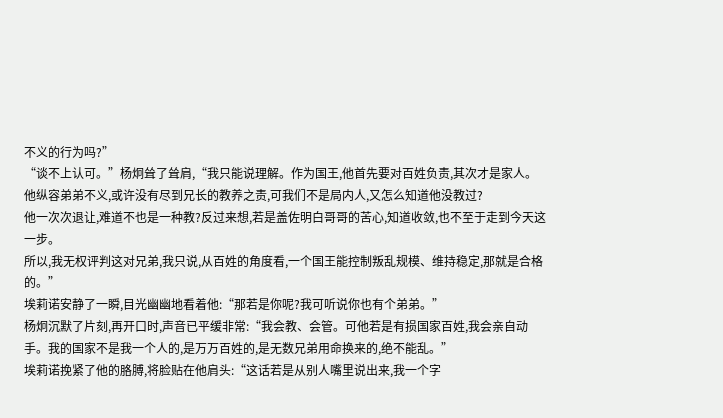不义的行为吗?”
“谈不上认可。”杨炯耸了耸肩,“我只能说理解。作为国王,他首先要对百姓负责,其次才是家人。
他纵容弟弟不义,或许没有尽到兄长的教养之责,可我们不是局内人,又怎么知道他没教过?
他一次次退让,难道不也是一种教?反过来想,若是盖佐明白哥哥的苦心,知道收敛,也不至于走到今天这一步。
所以,我无权评判这对兄弟,我只说,从百姓的角度看,一个国王能控制叛乱规模、维持稳定,那就是合格的。”
埃莉诺安静了一瞬,目光幽幽地看着他:“那若是你呢?我可听说你也有个弟弟。”
杨炯沉默了片刻,再开口时,声音已平缓非常:“我会教、会管。可他若是有损国家百姓,我会亲自动手。我的国家不是我一个人的,是万万百姓的,是无数兄弟用命换来的,绝不能乱。”
埃莉诺挽紧了他的胳膊,将脸贴在他肩头:“这话若是从别人嘴里说出来,我一个字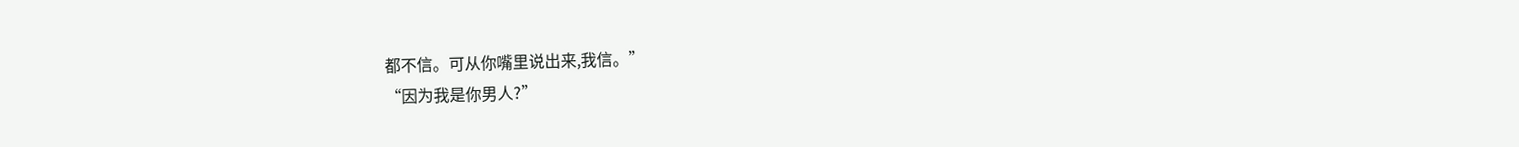都不信。可从你嘴里说出来,我信。”
“因为我是你男人?”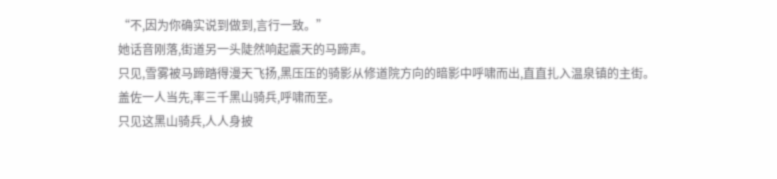“不,因为你确实说到做到,言行一致。”
她话音刚落,街道另一头陡然响起震天的马蹄声。
只见,雪雾被马蹄踏得漫天飞扬,黑压压的骑影从修道院方向的暗影中呼啸而出,直直扎入温泉镇的主街。
盖佐一人当先,率三千黑山骑兵,呼啸而至。
只见这黑山骑兵,人人身披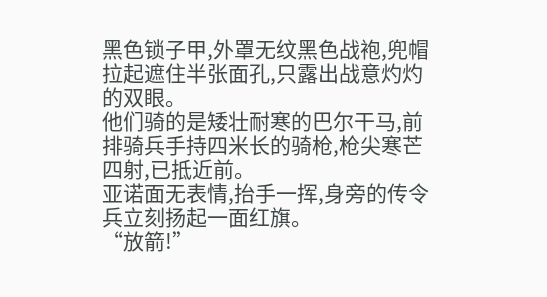黑色锁子甲,外罩无纹黑色战袍,兜帽拉起遮住半张面孔,只露出战意灼灼的双眼。
他们骑的是矮壮耐寒的巴尔干马,前排骑兵手持四米长的骑枪,枪尖寒芒四射,已抵近前。
亚诺面无表情,抬手一挥,身旁的传令兵立刻扬起一面红旗。
“放箭!”